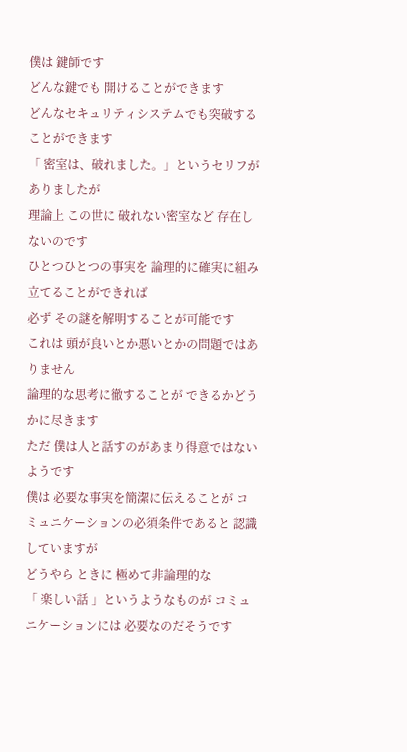僕は 鍵師です
どんな鍵でも 開けることができます
どんなセキュリティシステムでも突破することができます
「 密室は、破れました。」というセリフがありましたが
理論上 この世に 破れない密室など 存在しないのです
ひとつひとつの事実を 論理的に確実に組み立てることができれば
必ず その謎を解明することが可能です
これは 頭が良いとか悪いとかの問題ではありません
論理的な思考に徹することが できるかどうかに尽きます
ただ 僕は人と話すのがあまり得意ではないようです
僕は 必要な事実を簡潔に伝えることが コミュニケーションの必須条件であると 認識していますが
どうやら ときに 極めて非論理的な
「 楽しい話 」というようなものが コミュニケーションには 必要なのだそうです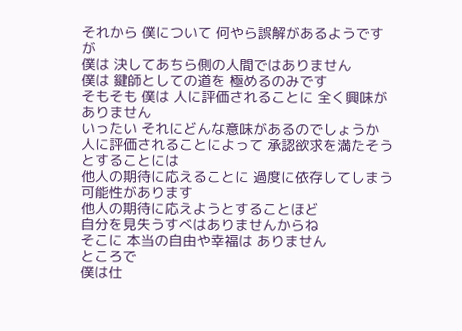それから 僕について 何やら誤解があるようですが
僕は 決してあちら側の人間ではありません
僕は 鍵師としての道を 極めるのみです
そもそも 僕は 人に評価されることに 全く興味がありません
いったい それにどんな意味があるのでしょうか
人に評価されることによって 承認欲求を満たそうとすることには
他人の期待に応えることに 過度に依存してしまう可能性があります
他人の期待に応えようとすることほど
自分を見失うすべはありませんからね
そこに 本当の自由や幸福は ありません
ところで
僕は仕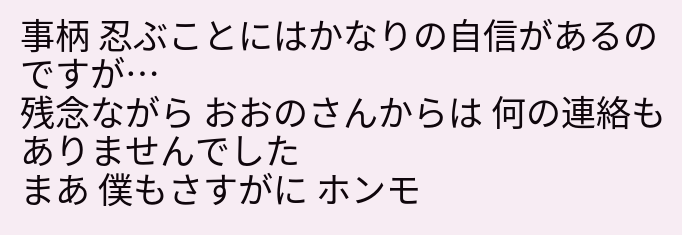事柄 忍ぶことにはかなりの自信があるのですが…
残念ながら おおのさんからは 何の連絡もありませんでした
まあ 僕もさすがに ホンモ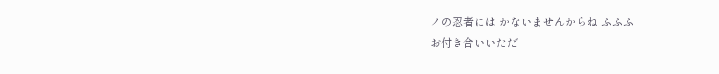ノの忍者には かないませんからね ふふふ
お付き合いいただ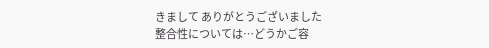きまして ありがとうございました
整合性については…どうかご容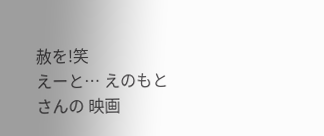赦を!笑
えーと… えのもとさんの 映画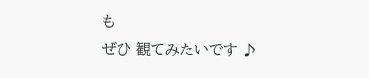も
ぜひ 観てみたいです ♪